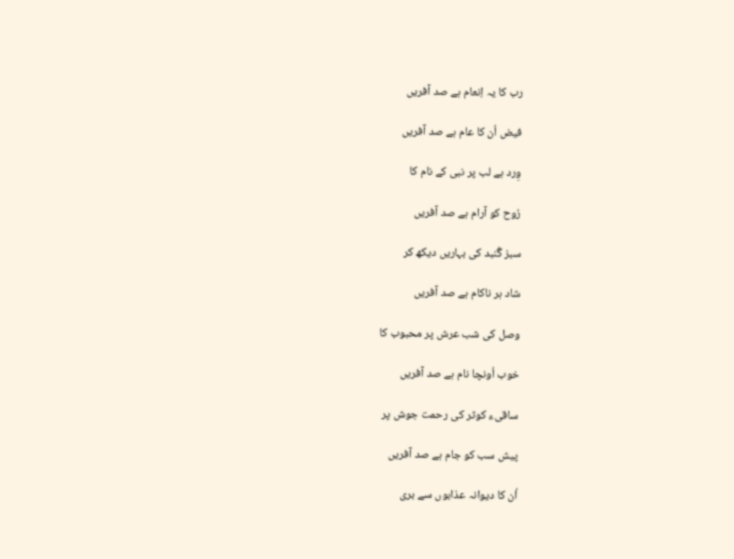رب کا یہ اِنعام ہے صد آفریں

فیض اُن کا عام ہے صد آفریں

وِرد ہے لب پر نبی کے نام کا

رُوح کو آرام ہے صد آفریں

سبز گُنبد کی بہاریں دیکھ کر

شاد ہر ناکام ہے صد آفریں

وصل کی شب عرش پر محبوب کا

خوب اُونچا نام ہے صد آفریں

ساقیء کوثر کی رحمت جوش پر

پیش سب کو جام ہے صد آفریں

اُن کا دیوانہ عذابوں سے بری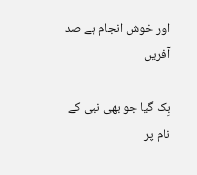اور خوش انجام ہے صد آفریں

بِک گیا جو بھی نبی کے نام پر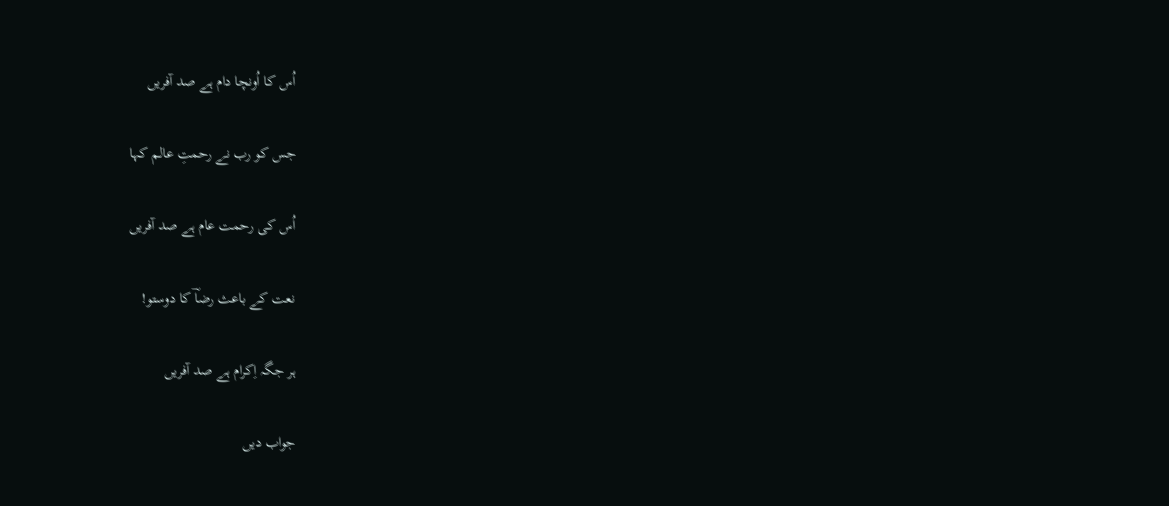اُس کا اُونچا دام ہے صد آفریں

جس کو رب نے رحمتِ عالم کہا

اُس کی رحمت عام ہے صد آفریں

نعت کے باعث رضاؔ کا دوستو!

ہر جگہ اِکرام ہے صد آفریں

جواب دیں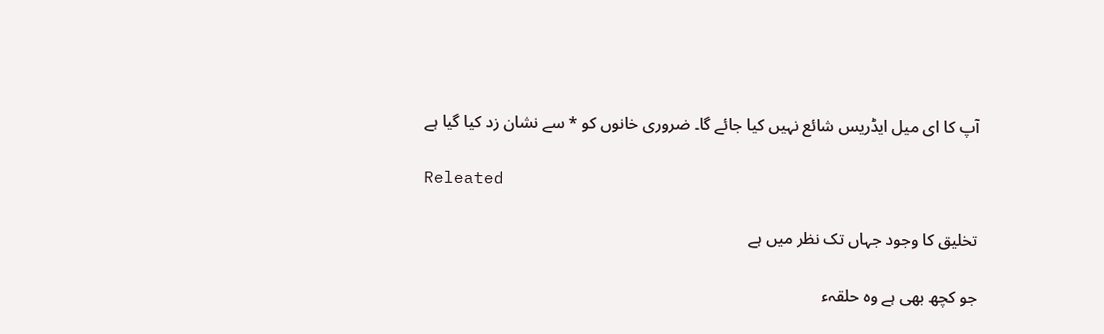آپ کا ای میل ایڈریس شائع نہیں کیا جائے گا۔ ضروری خانوں کو * سے نشان زد کیا گیا ہے

Releated

تخلیق کا وجود جہاں تک نظر میں ہے

جو کچھ بھی ہے وہ حلقہء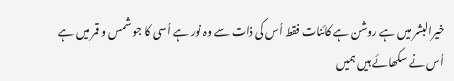خیرالبشر میں ہے روشن ہے کائنات فقط اُس کی ذات سے وہ نور ہے اُسی کا جو شمس و قمر میں ہے اُس نے سکھائے ہیں ہمیں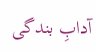آدابِ بندگی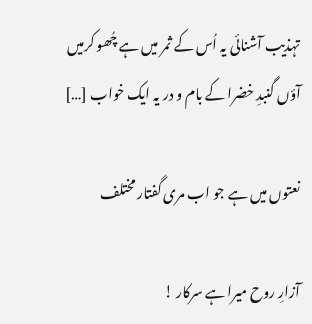تہذیب آشنائی یہ اُس کے ثمر میں ہے چُھو کرمیں آؤں گنبدِ خضرا کے بام و در یہ ایک خواب […]

نعتوں میں ہے جو اب مری گفتار مختلف

آزارِ روح میرا ہے سرکار !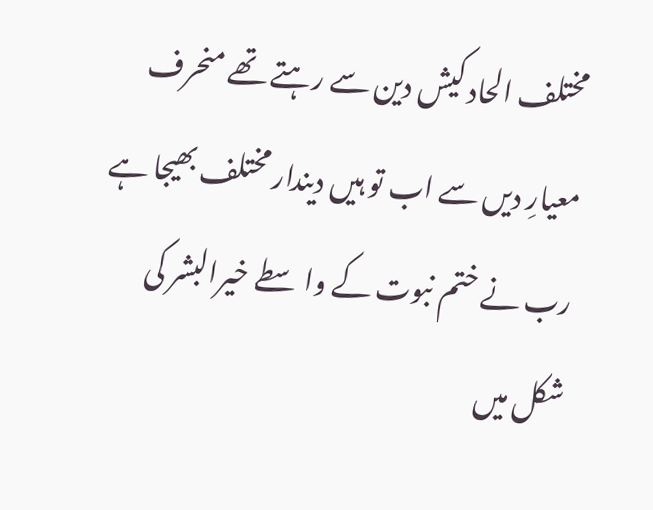مختلف الحاد کیش دین سے رہتے تھے منحرف معیارِ دیں سے اب تو ہیں دیندار مختلف بھیجا ہے رب نے ختم نبوت کے واسطے خیرالبشر کی شکل میں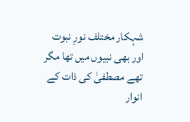شہکار مختلف نورِ نبوت اور بھی نبیوں میں تھا مگر تھے مصطفیٰ کی ذات کے انوار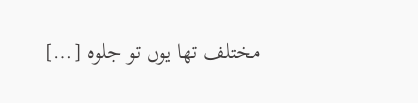مختلف تھا یوں تو جلوہ […]